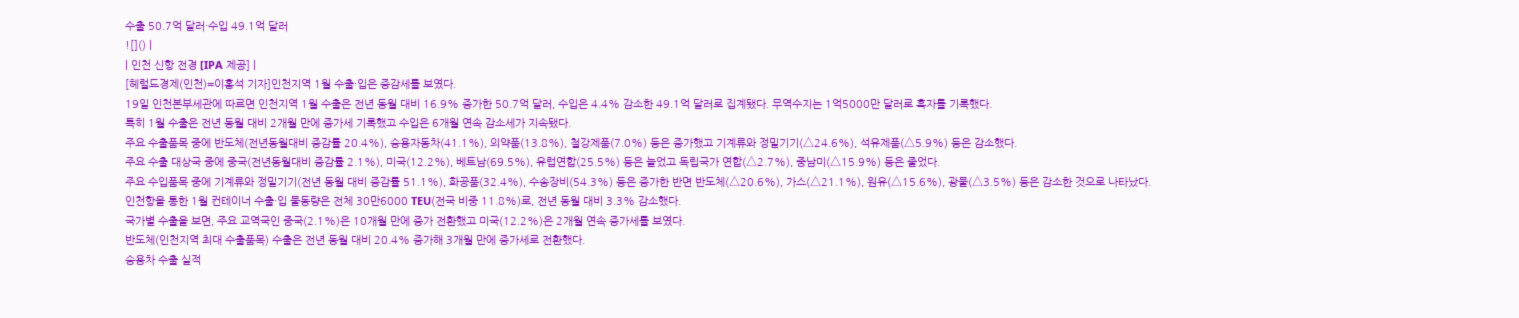수출 50.7억 달러·수입 49.1억 달러
![]() |
| 인천 신항 전경 [IPA 제공] |
[헤럴드경제(인천)=이홍석 기자]인천지역 1월 수출·입은 증감세를 보였다.
19일 인천본부세관에 따르면 인천지역 1월 수출은 전년 동월 대비 16.9% 증가한 50.7억 달러, 수입은 4.4% 감소한 49.1억 달러로 집계됐다. 무역수지는 1억5000만 달러로 흑자를 기록했다.
특히 1월 수출은 전년 동월 대비 2개월 만에 증가세 기록했고 수입은 6개월 연속 감소세가 지속됐다.
주요 수출품목 중에 반도체(전년동월대비 증감률 20.4%), 승용자동차(41.1%), 의약품(13.8%), 철강제품(7.0%) 등은 증가했고 기계류와 정밀기기(△24.6%), 석유제품(△5.9%) 등은 감소했다.
주요 수출 대상국 중에 중국(전년동월대비 증감률 2.1%), 미국(12.2%), 베트남(69.5%), 유럽연합(25.5%) 등은 늘었고 독립국가 연합(△2.7%), 중남미(△15.9%) 등은 줄었다.
주요 수입품목 중에 기계류와 정밀기기(전년 동월 대비 증감률 51.1%), 화공품(32.4%), 수송장비(54.3%) 등은 증가한 반면 반도체(△20.6%), 가스(△21.1%), 원유(△15.6%), 광물(△3.5%) 등은 감소한 것으로 나타났다.
인천항을 통한 1월 컨테이너 수출·입 물동량은 전체 30만6000 TEU(전국 비중 11.8%)로, 전년 동월 대비 3.3% 감소했다.
국가별 수출을 보면, 주요 교역국인 중국(2.1%)은 10개월 만에 증가 전환했고 미국(12.2%)은 2개월 연속 증가세를 보였다.
반도체(인천지역 최대 수출품목) 수출은 전년 동월 대비 20.4% 증가해 3개월 만에 증가세로 전환했다.
승용차 수출 실적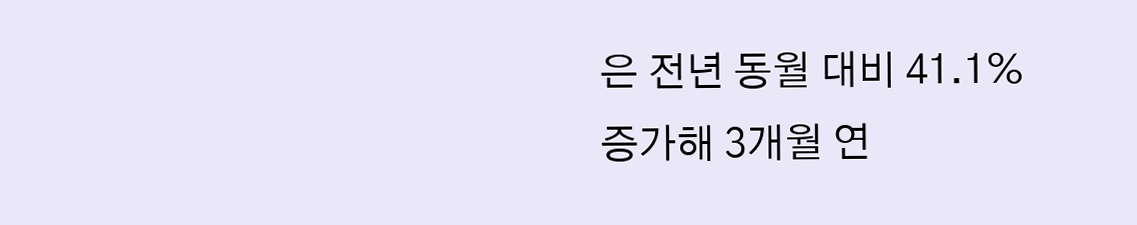은 전년 동월 대비 41.1% 증가해 3개월 연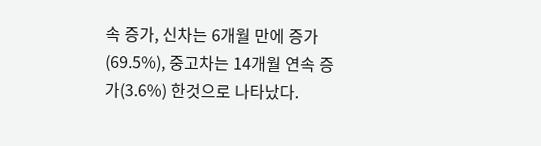속 증가, 신차는 6개월 만에 증가(69.5%), 중고차는 14개월 연속 증가(3.6%) 한것으로 나타났다.